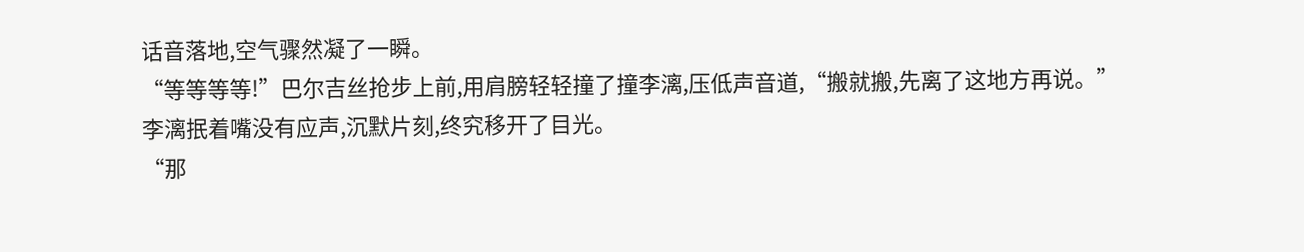话音落地,空气骤然凝了一瞬。
“等等等等!”巴尔吉丝抢步上前,用肩膀轻轻撞了撞李漓,压低声音道,“搬就搬,先离了这地方再说。”
李漓抿着嘴没有应声,沉默片刻,终究移开了目光。
“那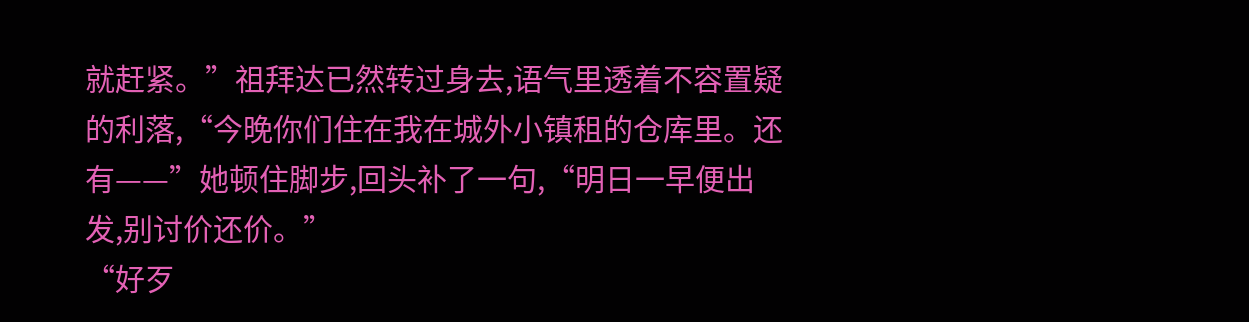就赶紧。”祖拜达已然转过身去,语气里透着不容置疑的利落,“今晚你们住在我在城外小镇租的仓库里。还有——”她顿住脚步,回头补了一句,“明日一早便出发,别讨价还价。”
“好歹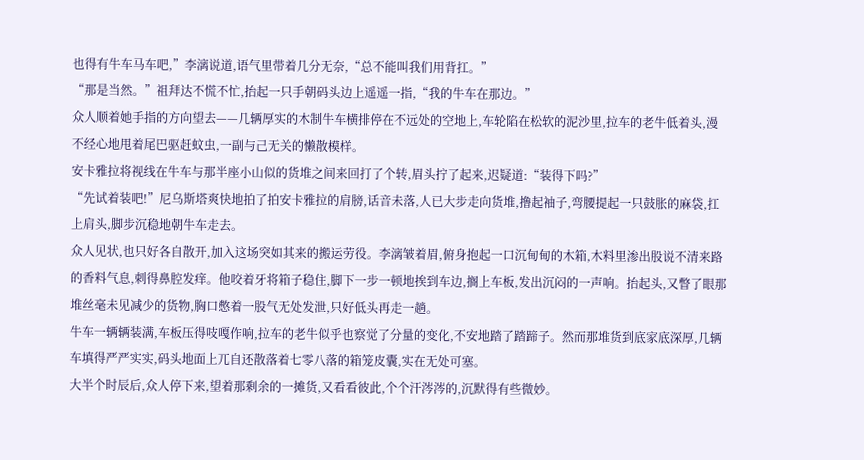也得有牛车马车吧,”李漓说道,语气里带着几分无奈,“总不能叫我们用背扛。”
“那是当然。”祖拜达不慌不忙,抬起一只手朝码头边上遥遥一指,“我的牛车在那边。”
众人顺着她手指的方向望去——几辆厚实的木制牛车横排停在不远处的空地上,车轮陷在松软的泥沙里,拉车的老牛低着头,漫不经心地甩着尾巴驱赶蚊虫,一副与己无关的懒散模样。
安卡雅拉将视线在牛车与那半座小山似的货堆之间来回打了个转,眉头拧了起来,迟疑道:“装得下吗?”
“先试着装吧!”尼乌斯塔爽快地拍了拍安卡雅拉的肩膀,话音未落,人已大步走向货堆,撸起袖子,弯腰提起一只鼓胀的麻袋,扛上肩头,脚步沉稳地朝牛车走去。
众人见状,也只好各自散开,加入这场突如其来的搬运劳役。李漓皱着眉,俯身抱起一口沉甸甸的木箱,木料里渗出股说不清来路的香料气息,刺得鼻腔发痒。他咬着牙将箱子稳住,脚下一步一顿地挨到车边,搁上车板,发出沉闷的一声响。抬起头,又瞥了眼那堆丝毫未见减少的货物,胸口憋着一股气无处发泄,只好低头再走一趟。
牛车一辆辆装满,车板压得吱嘎作响,拉车的老牛似乎也察觉了分量的变化,不安地踏了踏蹄子。然而那堆货到底家底深厚,几辆车填得严严实实,码头地面上兀自还散落着七零八落的箱笼皮囊,实在无处可塞。
大半个时辰后,众人停下来,望着那剩余的一摊货,又看看彼此,个个汗涔涔的,沉默得有些微妙。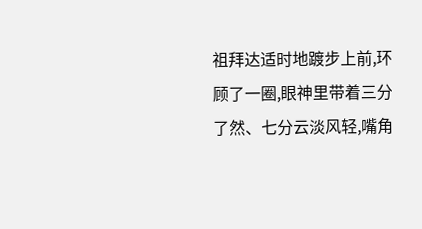祖拜达适时地踱步上前,环顾了一圈,眼神里带着三分了然、七分云淡风轻,嘴角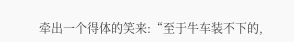牵出一个得体的笑来:“至于牛车装不下的,